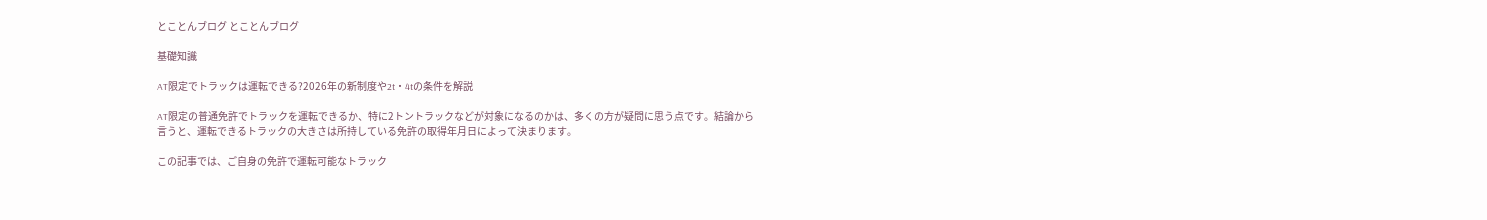とことんブログ とことんブログ

基礎知識

AT限定でトラックは運転できる?2026年の新制度や2t・4tの条件を解説

AT限定の普通免許でトラックを運転できるか、特に2トントラックなどが対象になるのかは、多くの方が疑問に思う点です。結論から言うと、運転できるトラックの大きさは所持している免許の取得年月日によって決まります。

この記事では、ご自身の免許で運転可能なトラック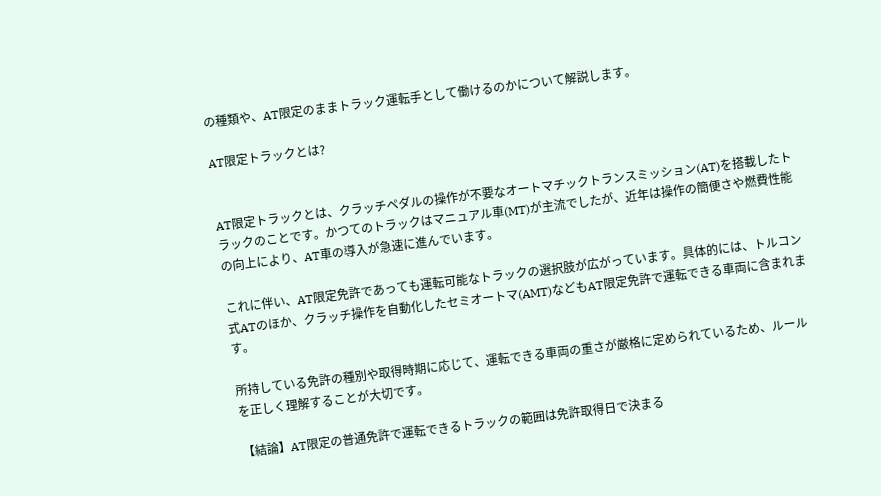の種類や、AT限定のままトラック運転手として働けるのかについて解説します。

AT限定トラックとは?


AT限定トラックとは、クラッチペダルの操作が不要なオートマチックトランスミッション(AT)を搭載したトラックのことです。かつてのトラックはマニュアル車(MT)が主流でしたが、近年は操作の簡便さや燃費性能の向上により、AT車の導入が急速に進んでいます。

これに伴い、AT限定免許であっても運転可能なトラックの選択肢が広がっています。具体的には、トルコン式ATのほか、クラッチ操作を自動化したセミオートマ(AMT)などもAT限定免許で運転できる車両に含まれます。

所持している免許の種別や取得時期に応じて、運転できる車両の重さが厳格に定められているため、ルールを正しく理解することが大切です。

【結論】AT限定の普通免許で運転できるトラックの範囲は免許取得日で決まる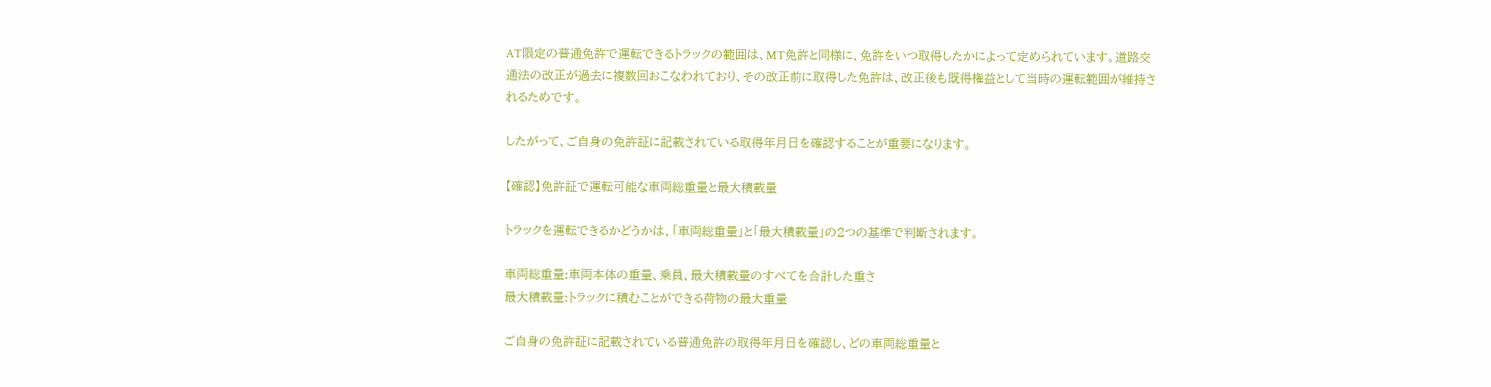AT限定の普通免許で運転できるトラックの範囲は、MT免許と同様に、免許をいつ取得したかによって定められています。道路交通法の改正が過去に複数回おこなわれており、その改正前に取得した免許は、改正後も既得権益として当時の運転範囲が維持されるためです。

したがって、ご自身の免許証に記載されている取得年月日を確認することが重要になります。

【確認】免許証で運転可能な車両総重量と最大積載量

トラックを運転できるかどうかは、「車両総重量」と「最大積載量」の2つの基準で判断されます。

車両総重量:車両本体の重量、乗員、最大積載量のすべてを合計した重さ
最大積載量:トラックに積むことができる荷物の最大重量

ご自身の免許証に記載されている普通免許の取得年月日を確認し、どの車両総重量と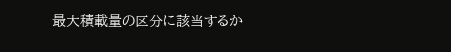最大積載量の区分に該当するか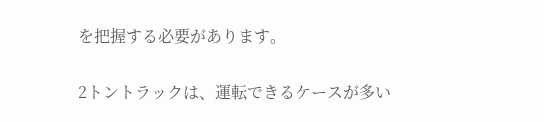を把握する必要があります。

2トントラックは、運転できるケースが多い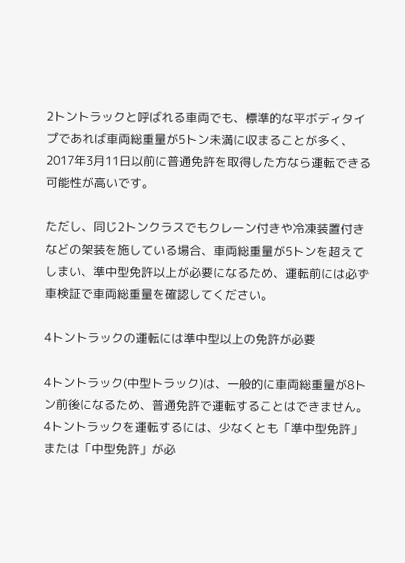2トントラックと呼ばれる車両でも、標準的な平ボディタイプであれば車両総重量が5トン未満に収まることが多く、2017年3月11日以前に普通免許を取得した方なら運転できる可能性が高いです。

ただし、同じ2トンクラスでもクレーン付きや冷凍装置付きなどの架装を施している場合、車両総重量が5トンを超えてしまい、準中型免許以上が必要になるため、運転前には必ず車検証で車両総重量を確認してください。

4トントラックの運転には準中型以上の免許が必要

4トントラック(中型トラック)は、一般的に車両総重量が8トン前後になるため、普通免許で運転することはできません。4トントラックを運転するには、少なくとも「準中型免許」または「中型免許」が必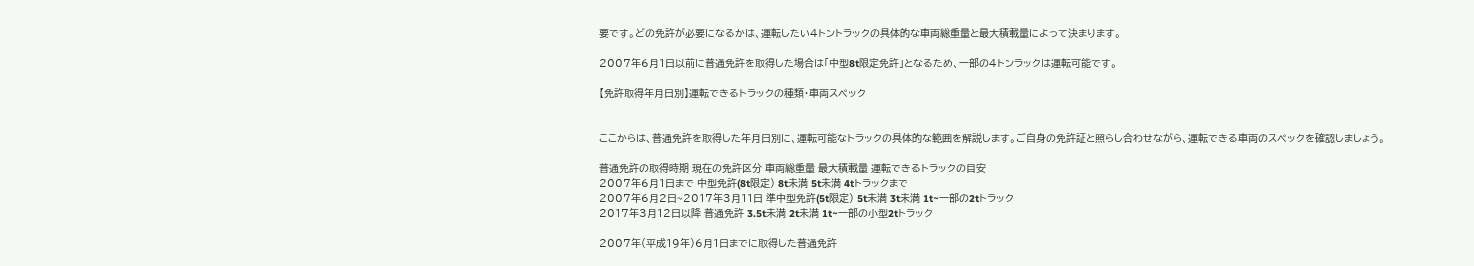要です。どの免許が必要になるかは、運転したい4トントラックの具体的な車両総重量と最大積載量によって決まります。

2007年6月1日以前に普通免許を取得した場合は「中型8t限定免許」となるため、一部の4トンラックは運転可能です。

【免許取得年月日別】運転できるトラックの種類・車両スペック


ここからは、普通免許を取得した年月日別に、運転可能なトラックの具体的な範囲を解説します。ご自身の免許証と照らし合わせながら、運転できる車両のスペックを確認しましょう。

普通免許の取得時期 現在の免許区分 車両総重量 最大積載量 運転できるトラックの目安
2007年6月1日まで 中型免許(8t限定) 8t未満 5t未満 4tトラックまで
2007年6月2日~2017年3月11日 準中型免許(5t限定) 5t未満 3t未満 1t~一部の2tトラック
2017年3月12日以降 普通免許 3.5t未満 2t未満 1t~一部の小型2tトラック

2007年(平成19年)6月1日までに取得した普通免許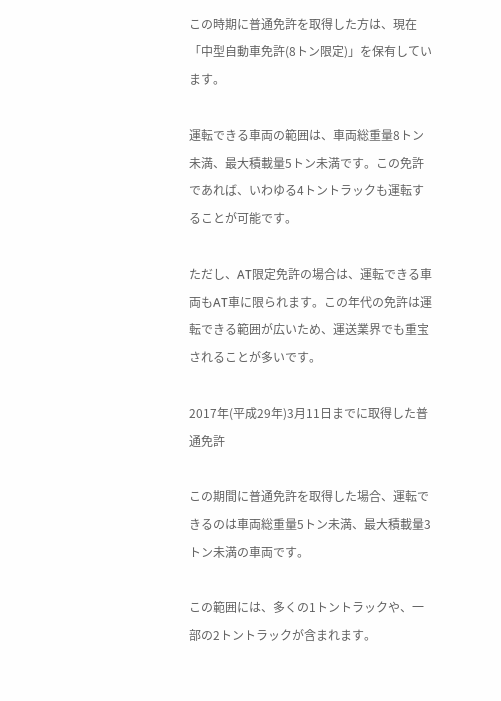この時期に普通免許を取得した方は、現在「中型自動車免許(8トン限定)」を保有しています。

運転できる車両の範囲は、車両総重量8トン未満、最大積載量5トン未満です。この免許であれば、いわゆる4トントラックも運転することが可能です。

ただし、AT限定免許の場合は、運転できる車両もAT車に限られます。この年代の免許は運転できる範囲が広いため、運送業界でも重宝されることが多いです。

2017年(平成29年)3月11日までに取得した普通免許

この期間に普通免許を取得した場合、運転できるのは車両総重量5トン未満、最大積載量3トン未満の車両です。

この範囲には、多くの1トントラックや、一部の2トントラックが含まれます。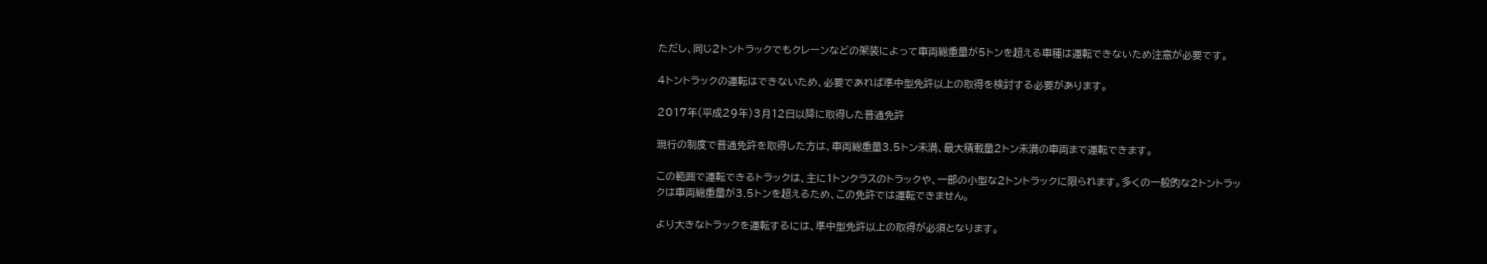ただし、同じ2トントラックでもクレーンなどの架装によって車両総重量が5トンを超える車種は運転できないため注意が必要です。

4トントラックの運転はできないため、必要であれば準中型免許以上の取得を検討する必要があります。

2017年(平成29年)3月12日以降に取得した普通免許

現行の制度で普通免許を取得した方は、車両総重量3.5トン未満、最大積載量2トン未満の車両まで運転できます。

この範囲で運転できるトラックは、主に1トンクラスのトラックや、一部の小型な2トントラックに限られます。多くの一般的な2トントラックは車両総重量が3.5トンを超えるため、この免許では運転できません。

より大きなトラックを運転するには、準中型免許以上の取得が必須となります。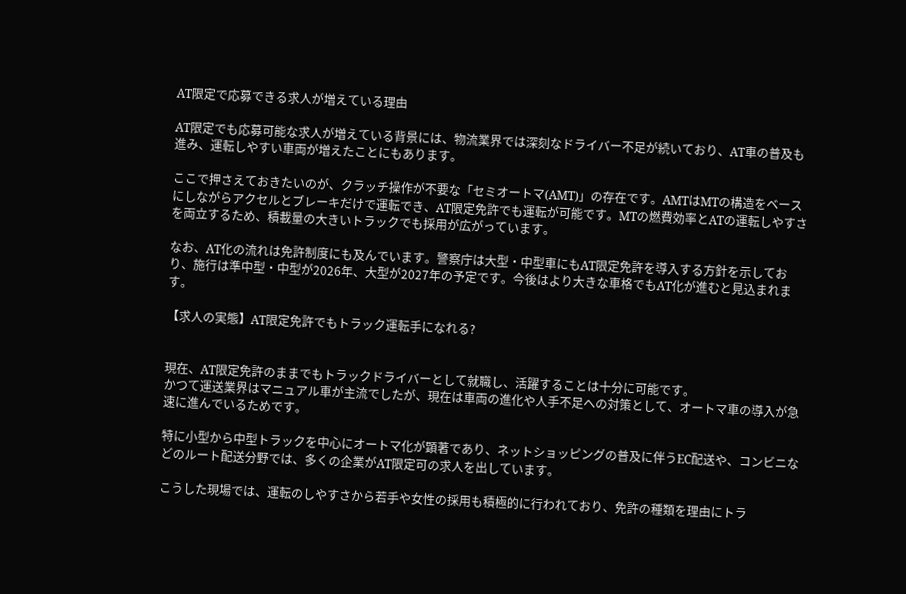AT限定で応募できる求人が増えている理由

AT限定でも応募可能な求人が増えている背景には、物流業界では深刻なドライバー不足が続いており、AT車の普及も進み、運転しやすい車両が増えたことにもあります。

ここで押さえておきたいのが、クラッチ操作が不要な「セミオートマ(AMT)」の存在です。AMTはMTの構造をベースにしながらアクセルとブレーキだけで運転でき、AT限定免許でも運転が可能です。MTの燃費効率とATの運転しやすさを両立するため、積載量の大きいトラックでも採用が広がっています。

なお、AT化の流れは免許制度にも及んでいます。警察庁は大型・中型車にもAT限定免許を導入する方針を示しており、施行は準中型・中型が2026年、大型が2027年の予定です。今後はより大きな車格でもAT化が進むと見込まれます。

【求人の実態】AT限定免許でもトラック運転手になれる?


現在、AT限定免許のままでもトラックドライバーとして就職し、活躍することは十分に可能です。
かつて運送業界はマニュアル車が主流でしたが、現在は車両の進化や人手不足への対策として、オートマ車の導入が急速に進んでいるためです。

特に小型から中型トラックを中心にオートマ化が顕著であり、ネットショッピングの普及に伴うEC配送や、コンビニなどのルート配送分野では、多くの企業がAT限定可の求人を出しています。

こうした現場では、運転のしやすさから若手や女性の採用も積極的に行われており、免許の種類を理由にトラ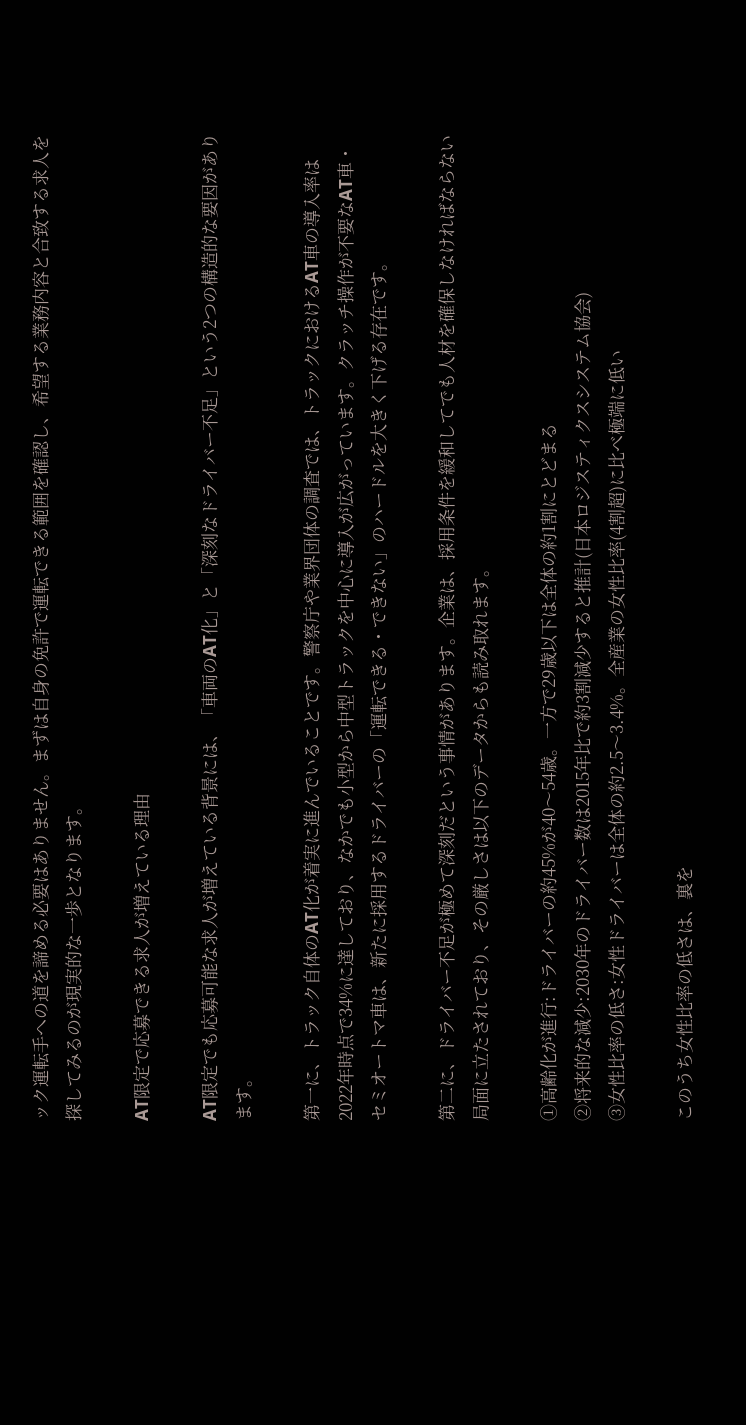ック運転手への道を諦める必要はありません。まずは自身の免許で運転できる範囲を確認し、希望する業務内容と合致する求人を探してみるのが現実的な一歩となります。

AT限定で応募できる求人が増えている理由

AT限定でも応募可能な求人が増えている背景には、「車両のAT化」と「深刻なドライバー不足」という2つの構造的な要因があります。

第一に、トラック自体のAT化が着実に進んでいることです。警察庁や業界団体の調査では、トラックにおけるAT車の導入率は2022年時点で34%に達しており、なかでも小型から中型トラックを中心に導入が広がっています。クラッチ操作が不要なAT車・セミオートマ車は、新たに採用するドライバーの「運転できる・できない」のハードルを大きく下げる存在です。

第二に、ドライバー不足が極めて深刻だという事情があります。企業は、採用条件を緩和してでも人材を確保しなければならない局面に立たされており、その厳しさは以下のデータからも読み取れます。

①高齢化が進行:ドライバーの約45%が40〜54歳。一方で29歳以下は全体の約1割にとどまる
②将来的な減少:2030年のドライバー数は2015年比で約3割減少すると推計(日本ロジスティクスシステム協会)
③女性比率の低さ:女性ドライバーは全体の約2.5〜3.4%。全産業の女性比率(4割超)に比べ極端に低い

このうち女性比率の低さは、裏を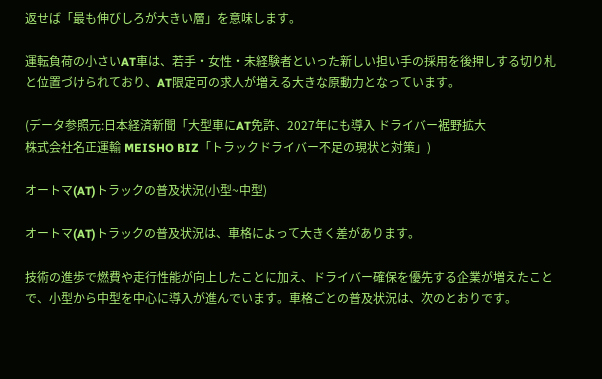返せば「最も伸びしろが大きい層」を意味します。

運転負荷の小さいAT車は、若手・女性・未経験者といった新しい担い手の採用を後押しする切り札と位置づけられており、AT限定可の求人が増える大きな原動力となっています。

(データ参照元:日本経済新聞「大型車にAT免許、2027年にも導入 ドライバー裾野拡大
株式会社名正運輸 MEISHO BIZ「トラックドライバー不足の現状と対策」)

オートマ(AT)トラックの普及状況(小型~中型)

オートマ(AT)トラックの普及状況は、車格によって大きく差があります。

技術の進歩で燃費や走行性能が向上したことに加え、ドライバー確保を優先する企業が増えたことで、小型から中型を中心に導入が進んでいます。車格ごとの普及状況は、次のとおりです。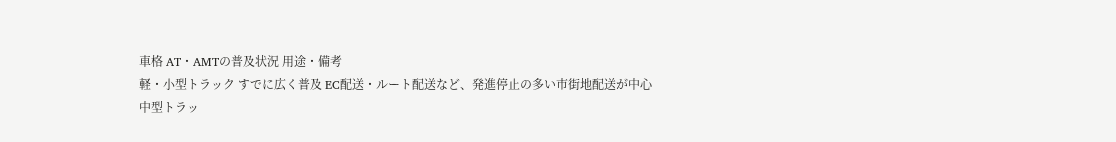車格 AT・AMTの普及状況 用途・備考
軽・小型トラック すでに広く普及 EC配送・ルート配送など、発進停止の多い市街地配送が中心
中型トラッ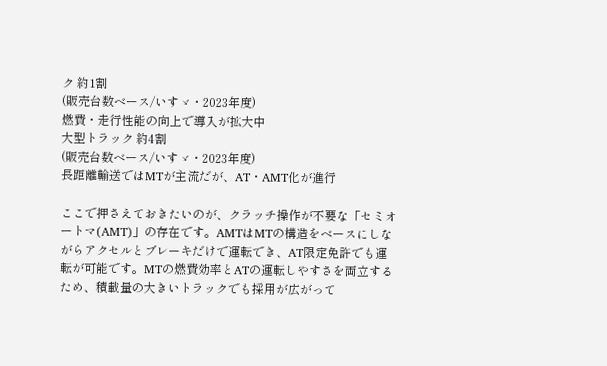ク 約1割
(販売台数ベース/いすゞ・2023年度)
燃費・走行性能の向上で導入が拡大中
大型トラック 約4割
(販売台数ベース/いすゞ・2023年度)
長距離輸送ではMTが主流だが、AT・AMT化が進行

ここで押さえておきたいのが、クラッチ操作が不要な「セミオートマ(AMT)」の存在です。AMTはMTの構造をベースにしながらアクセルとブレーキだけで運転でき、AT限定免許でも運転が可能です。MTの燃費効率とATの運転しやすさを両立するため、積載量の大きいトラックでも採用が広がって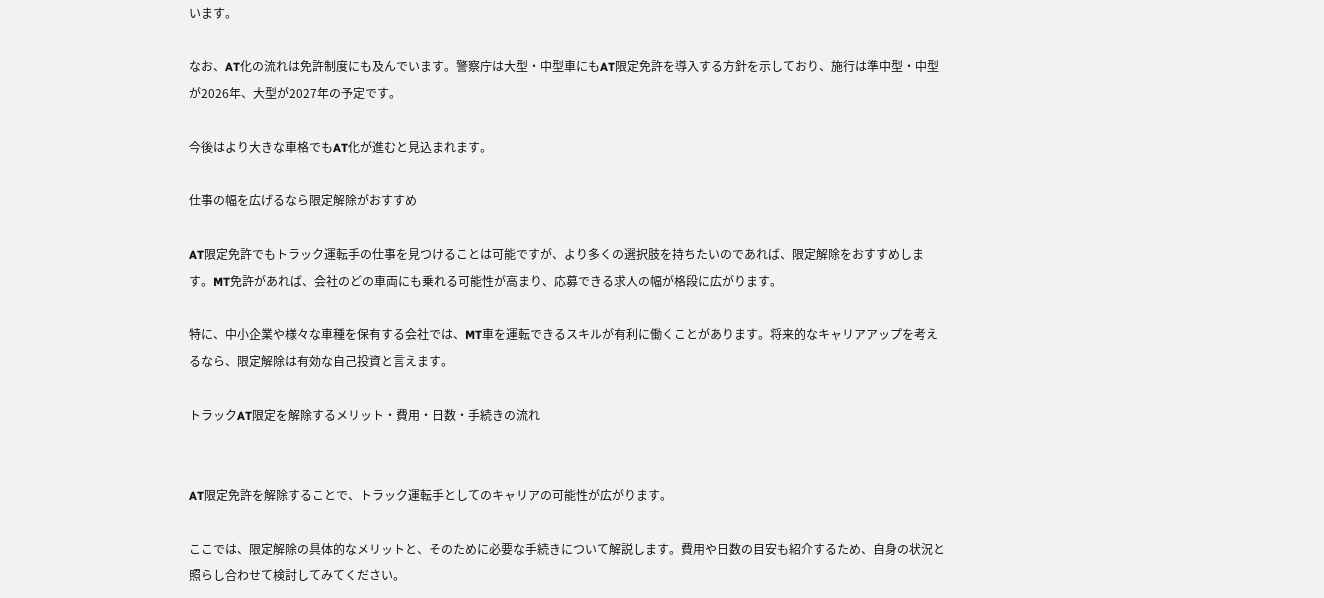います。

なお、AT化の流れは免許制度にも及んでいます。警察庁は大型・中型車にもAT限定免許を導入する方針を示しており、施行は準中型・中型が2026年、大型が2027年の予定です。

今後はより大きな車格でもAT化が進むと見込まれます。

仕事の幅を広げるなら限定解除がおすすめ

AT限定免許でもトラック運転手の仕事を見つけることは可能ですが、より多くの選択肢を持ちたいのであれば、限定解除をおすすめします。MT免許があれば、会社のどの車両にも乗れる可能性が高まり、応募できる求人の幅が格段に広がります。

特に、中小企業や様々な車種を保有する会社では、MT車を運転できるスキルが有利に働くことがあります。将来的なキャリアアップを考えるなら、限定解除は有効な自己投資と言えます。

トラックAT限定を解除するメリット・費用・日数・手続きの流れ


AT限定免許を解除することで、トラック運転手としてのキャリアの可能性が広がります。

ここでは、限定解除の具体的なメリットと、そのために必要な手続きについて解説します。費用や日数の目安も紹介するため、自身の状況と照らし合わせて検討してみてください。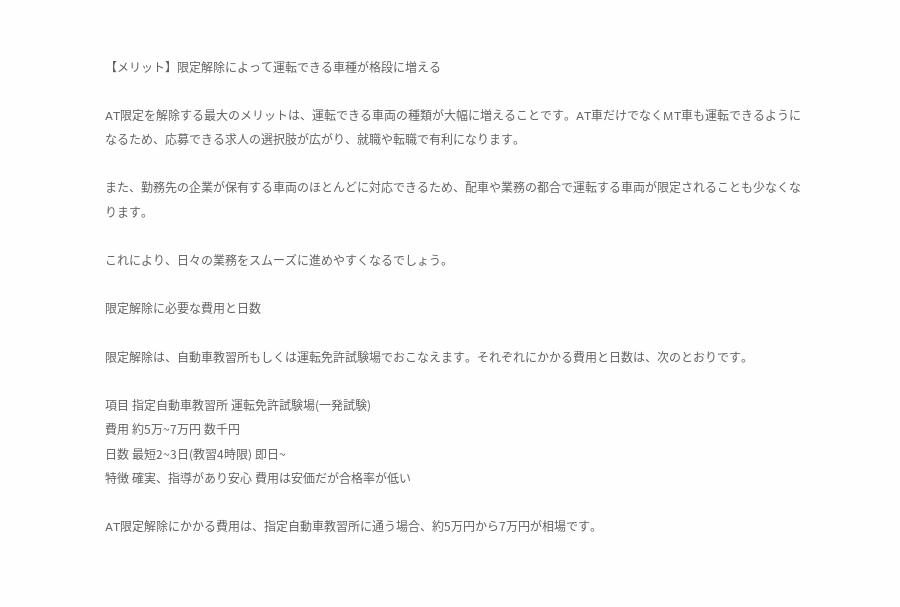【メリット】限定解除によって運転できる車種が格段に増える

AT限定を解除する最大のメリットは、運転できる車両の種類が大幅に増えることです。AT車だけでなくMT車も運転できるようになるため、応募できる求人の選択肢が広がり、就職や転職で有利になります。

また、勤務先の企業が保有する車両のほとんどに対応できるため、配車や業務の都合で運転する車両が限定されることも少なくなります。

これにより、日々の業務をスムーズに進めやすくなるでしょう。

限定解除に必要な費用と日数

限定解除は、自動車教習所もしくは運転免許試験場でおこなえます。それぞれにかかる費用と日数は、次のとおりです。

項目 指定自動車教習所 運転免許試験場(一発試験)
費用 約5万~7万円 数千円
日数 最短2~3日(教習4時限) 即日~
特徴 確実、指導があり安心 費用は安価だが合格率が低い

AT限定解除にかかる費用は、指定自動車教習所に通う場合、約5万円から7万円が相場です。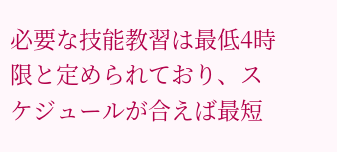必要な技能教習は最低4時限と定められており、スケジュールが合えば最短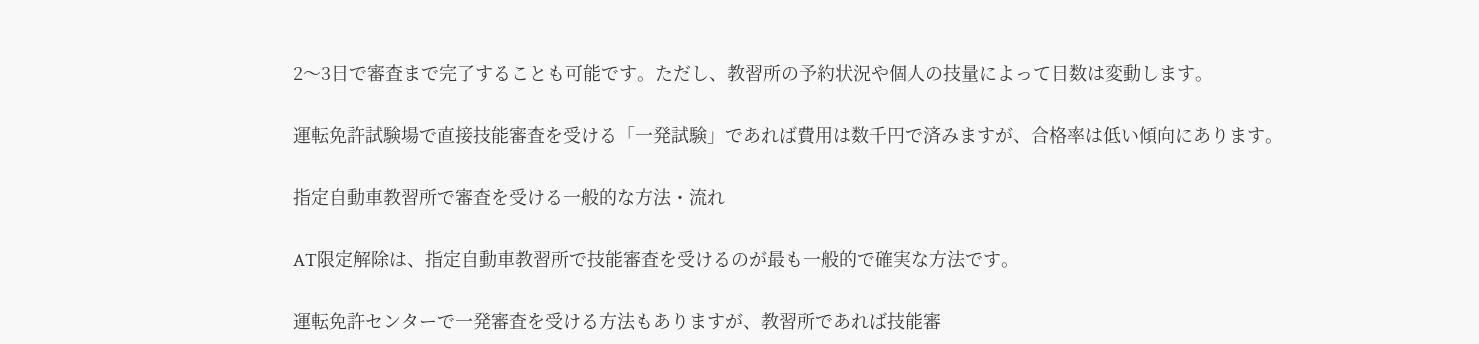2〜3日で審査まで完了することも可能です。ただし、教習所の予約状況や個人の技量によって日数は変動します。

運転免許試験場で直接技能審査を受ける「一発試験」であれば費用は数千円で済みますが、合格率は低い傾向にあります。

指定自動車教習所で審査を受ける一般的な方法・流れ

AT限定解除は、指定自動車教習所で技能審査を受けるのが最も一般的で確実な方法です。

運転免許センターで一発審査を受ける方法もありますが、教習所であれば技能審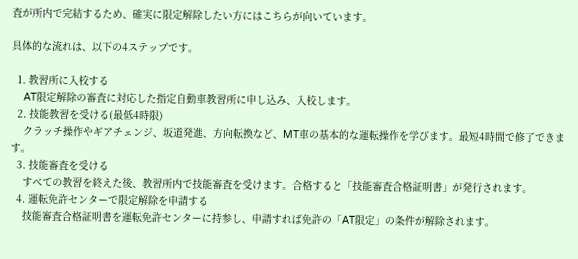査が所内で完結するため、確実に限定解除したい方にはこちらが向いています。

具体的な流れは、以下の4ステップです。

  1. 教習所に入校する
    AT限定解除の審査に対応した指定自動車教習所に申し込み、入校します。
  2. 技能教習を受ける(最低4時限)
    クラッチ操作やギアチェンジ、坂道発進、方向転換など、MT車の基本的な運転操作を学びます。最短4時間で修了できます。
  3. 技能審査を受ける
    すべての教習を終えた後、教習所内で技能審査を受けます。合格すると「技能審査合格証明書」が発行されます。
  4. 運転免許センターで限定解除を申請する
    技能審査合格証明書を運転免許センターに持参し、申請すれば免許の「AT限定」の条件が解除されます。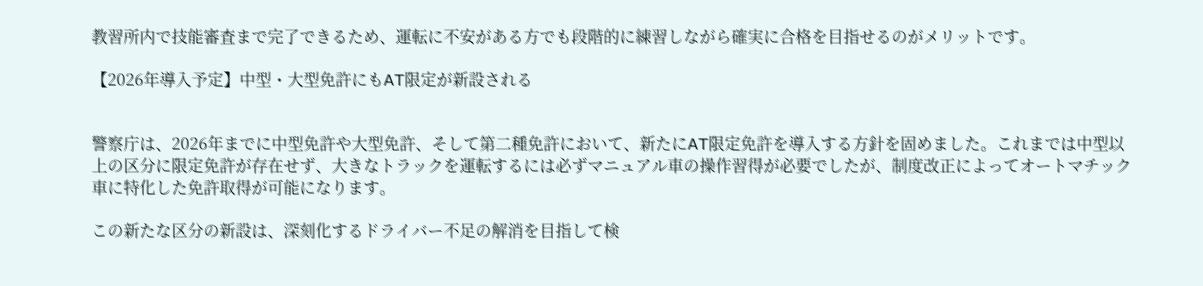教習所内で技能審査まで完了できるため、運転に不安がある方でも段階的に練習しながら確実に合格を目指せるのがメリットです。

【2026年導入予定】中型・大型免許にもAT限定が新設される


警察庁は、2026年までに中型免許や大型免許、そして第二種免許において、新たにAT限定免許を導入する方針を固めました。これまでは中型以上の区分に限定免許が存在せず、大きなトラックを運転するには必ずマニュアル車の操作習得が必要でしたが、制度改正によってオートマチック車に特化した免許取得が可能になります。

この新たな区分の新設は、深刻化するドライバー不足の解消を目指して検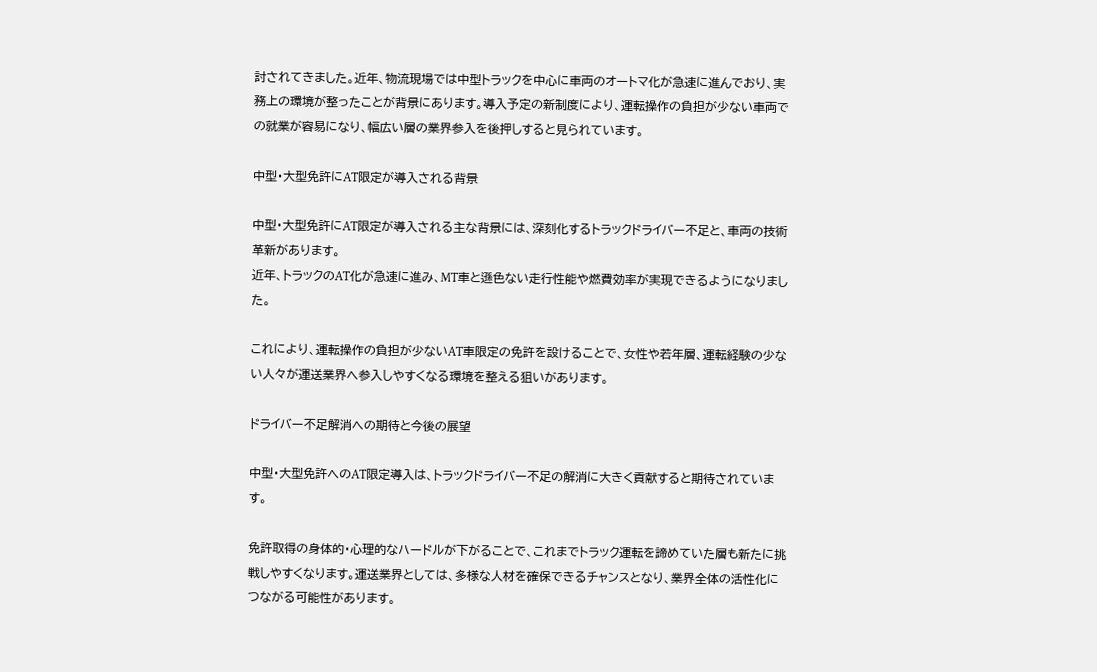討されてきました。近年、物流現場では中型トラックを中心に車両のオートマ化が急速に進んでおり、実務上の環境が整ったことが背景にあります。導入予定の新制度により、運転操作の負担が少ない車両での就業が容易になり、幅広い層の業界参入を後押しすると見られています。

中型・大型免許にAT限定が導入される背景

中型・大型免許にAT限定が導入される主な背景には、深刻化するトラックドライバー不足と、車両の技術革新があります。
近年、トラックのAT化が急速に進み、MT車と遜色ない走行性能や燃費効率が実現できるようになりました。

これにより、運転操作の負担が少ないAT車限定の免許を設けることで、女性や若年層、運転経験の少ない人々が運送業界へ参入しやすくなる環境を整える狙いがあります。

ドライバー不足解消への期待と今後の展望

中型・大型免許へのAT限定導入は、トラックドライバー不足の解消に大きく貢献すると期待されています。

免許取得の身体的・心理的なハードルが下がることで、これまでトラック運転を諦めていた層も新たに挑戦しやすくなります。運送業界としては、多様な人材を確保できるチャンスとなり、業界全体の活性化につながる可能性があります。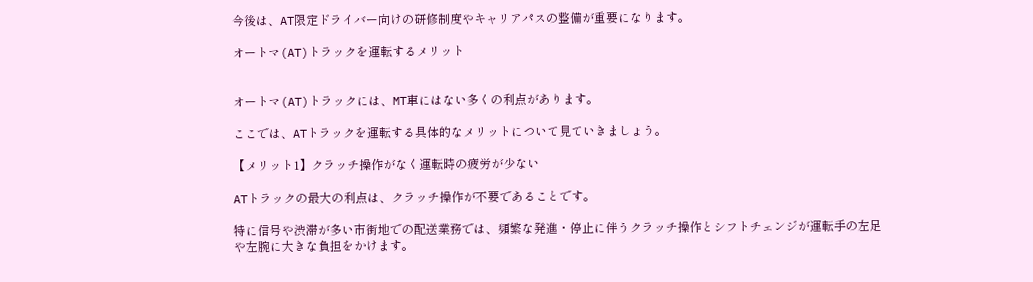今後は、AT限定ドライバー向けの研修制度やキャリアパスの整備が重要になります。

オートマ(AT)トラックを運転するメリット


オートマ(AT)トラックには、MT車にはない多くの利点があります。

ここでは、ATトラックを運転する具体的なメリットについて見ていきましょう。

【メリット1】クラッチ操作がなく運転時の疲労が少ない

ATトラックの最大の利点は、クラッチ操作が不要であることです。

特に信号や渋滞が多い市街地での配送業務では、頻繁な発進・停止に伴うクラッチ操作とシフトチェンジが運転手の左足や左腕に大きな負担をかけます。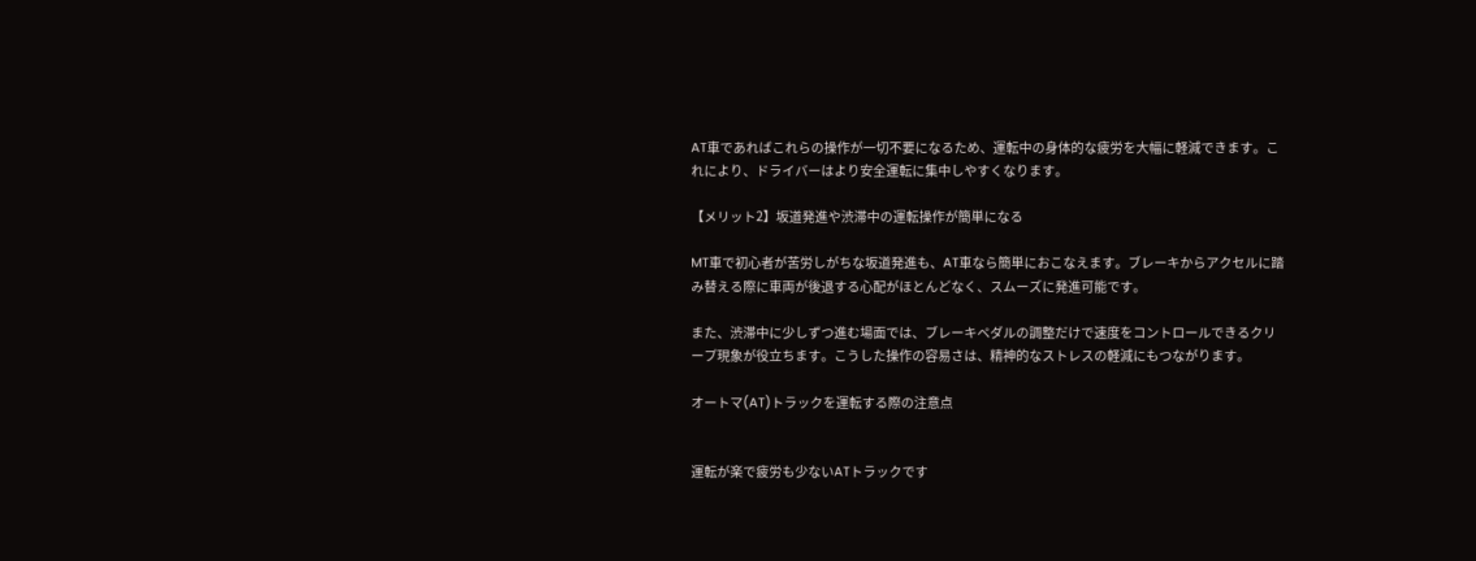AT車であればこれらの操作が一切不要になるため、運転中の身体的な疲労を大幅に軽減できます。これにより、ドライバーはより安全運転に集中しやすくなります。

【メリット2】坂道発進や渋滞中の運転操作が簡単になる

MT車で初心者が苦労しがちな坂道発進も、AT車なら簡単におこなえます。ブレーキからアクセルに踏み替える際に車両が後退する心配がほとんどなく、スムーズに発進可能です。

また、渋滞中に少しずつ進む場面では、ブレーキペダルの調整だけで速度をコントロールできるクリープ現象が役立ちます。こうした操作の容易さは、精神的なストレスの軽減にもつながります。

オートマ(AT)トラックを運転する際の注意点


運転が楽で疲労も少ないATトラックです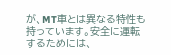が、MT車とは異なる特性も持っています。安全に運転するためには、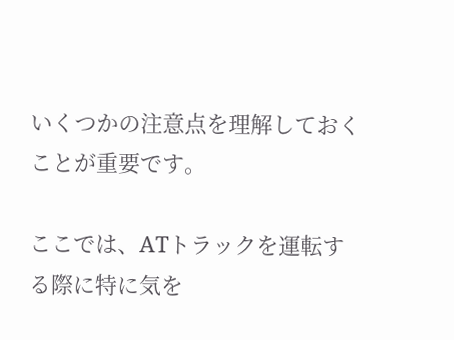いくつかの注意点を理解しておくことが重要です。

ここでは、ATトラックを運転する際に特に気を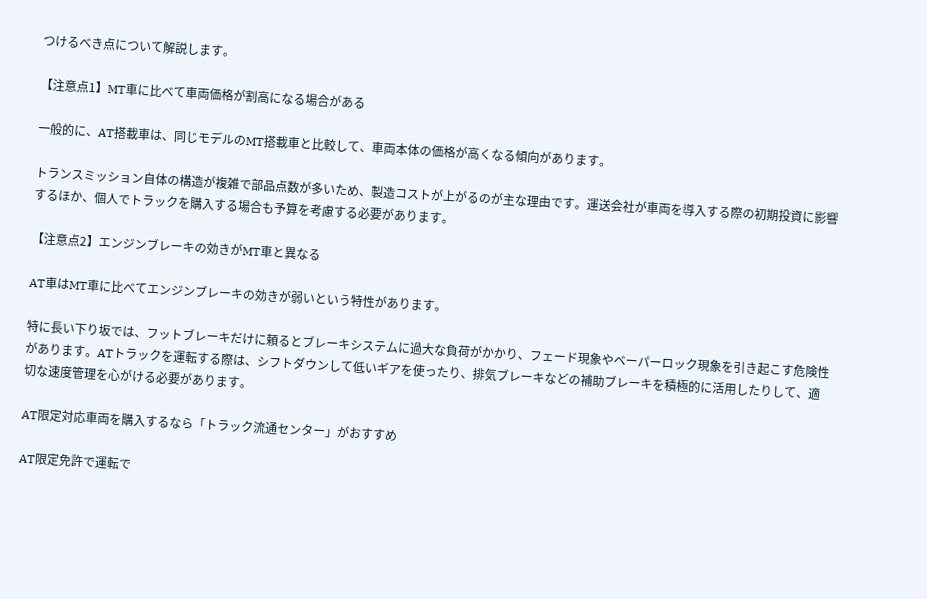つけるべき点について解説します。

【注意点1】MT車に比べて車両価格が割高になる場合がある

一般的に、AT搭載車は、同じモデルのMT搭載車と比較して、車両本体の価格が高くなる傾向があります。

トランスミッション自体の構造が複雑で部品点数が多いため、製造コストが上がるのが主な理由です。運送会社が車両を導入する際の初期投資に影響するほか、個人でトラックを購入する場合も予算を考慮する必要があります。

【注意点2】エンジンブレーキの効きがMT車と異なる

AT車はMT車に比べてエンジンブレーキの効きが弱いという特性があります。

特に長い下り坂では、フットブレーキだけに頼るとブレーキシステムに過大な負荷がかかり、フェード現象やベーパーロック現象を引き起こす危険性があります。ATトラックを運転する際は、シフトダウンして低いギアを使ったり、排気ブレーキなどの補助ブレーキを積極的に活用したりして、適切な速度管理を心がける必要があります。

AT限定対応車両を購入するなら「トラック流通センター」がおすすめ

AT限定免許で運転で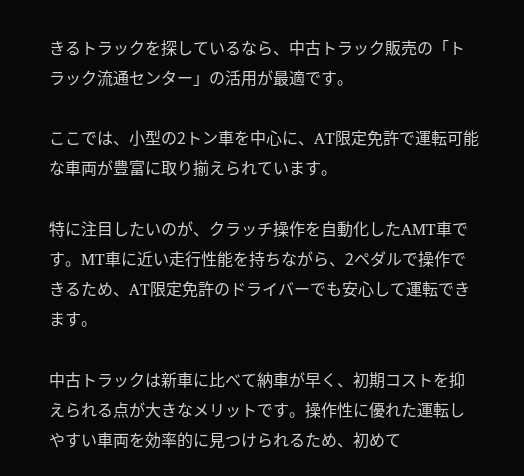きるトラックを探しているなら、中古トラック販売の「トラック流通センター」の活用が最適です。

ここでは、小型の2トン車を中心に、AT限定免許で運転可能な車両が豊富に取り揃えられています。

特に注目したいのが、クラッチ操作を自動化したAMT車です。MT車に近い走行性能を持ちながら、2ペダルで操作できるため、AT限定免許のドライバーでも安心して運転できます。

中古トラックは新車に比べて納車が早く、初期コストを抑えられる点が大きなメリットです。操作性に優れた運転しやすい車両を効率的に見つけられるため、初めて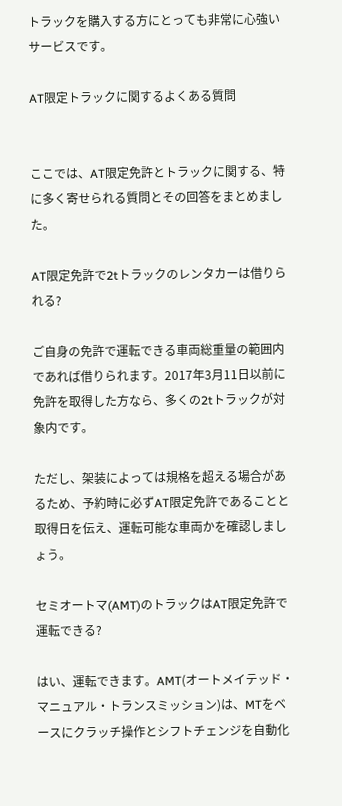トラックを購入する方にとっても非常に心強いサービスです。

AT限定トラックに関するよくある質問


ここでは、AT限定免許とトラックに関する、特に多く寄せられる質問とその回答をまとめました。

AT限定免許で2tトラックのレンタカーは借りられる?

ご自身の免許で運転できる車両総重量の範囲内であれば借りられます。2017年3月11日以前に免許を取得した方なら、多くの2tトラックが対象内です。

ただし、架装によっては規格を超える場合があるため、予約時に必ずAT限定免許であることと取得日を伝え、運転可能な車両かを確認しましょう。

セミオートマ(AMT)のトラックはAT限定免許で運転できる?

はい、運転できます。AMT(オートメイテッド・マニュアル・トランスミッション)は、MTをベースにクラッチ操作とシフトチェンジを自動化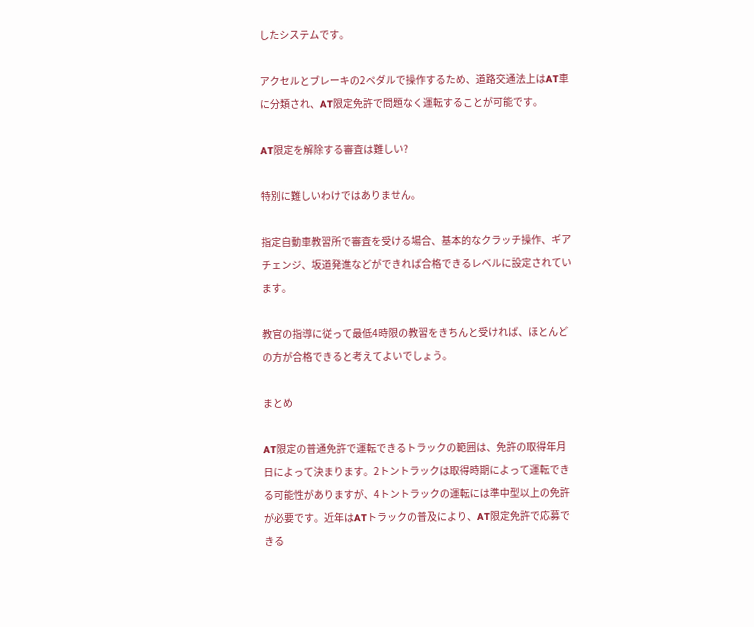したシステムです。

アクセルとブレーキの2ペダルで操作するため、道路交通法上はAT車に分類され、AT限定免許で問題なく運転することが可能です。

AT限定を解除する審査は難しい?

特別に難しいわけではありません。

指定自動車教習所で審査を受ける場合、基本的なクラッチ操作、ギアチェンジ、坂道発進などができれば合格できるレベルに設定されています。

教官の指導に従って最低4時限の教習をきちんと受ければ、ほとんどの方が合格できると考えてよいでしょう。

まとめ

AT限定の普通免許で運転できるトラックの範囲は、免許の取得年月日によって決まります。2トントラックは取得時期によって運転できる可能性がありますが、4トントラックの運転には準中型以上の免許が必要です。近年はATトラックの普及により、AT限定免許で応募できる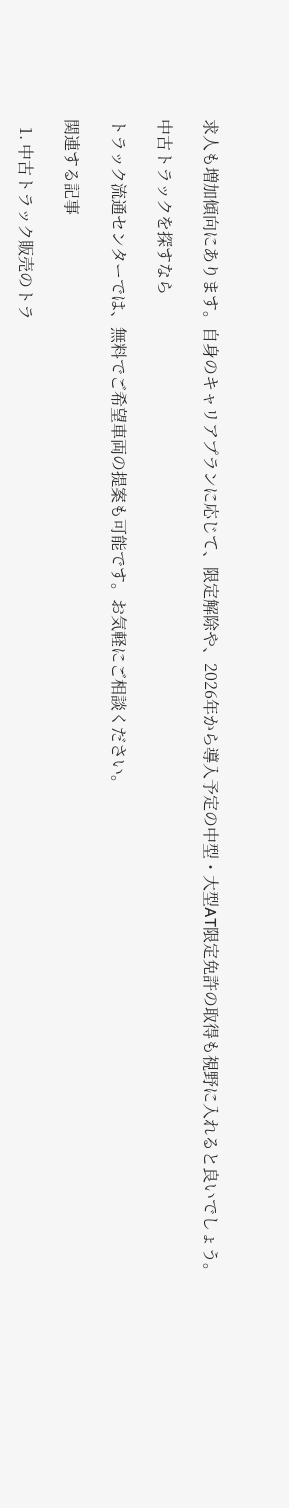求人も増加傾向にあります。自身のキャリアプランに応じて、限定解除や、2026年から導入予定の中型・大型AT限定免許の取得も視野に入れると良いでしょう。

中古トラックを探すなら

トラック流通センターでは、無料でご希望車両の提案も可能です。お気軽にご相談ください。

関連する記事

  1. 中古トラック販売のトラ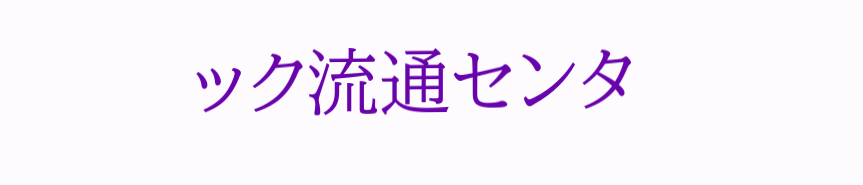ック流通センタ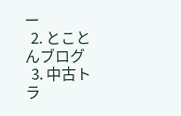ー
  2. とことんブログ
  3. 中古トラ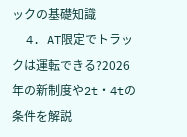ックの基礎知識
  4. AT限定でトラックは運転できる?2026年の新制度や2t・4tの条件を解説